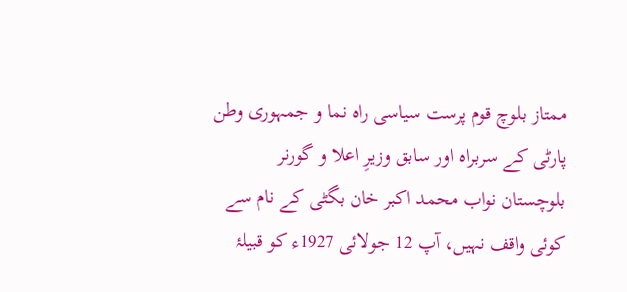ممتاز بلوچ قوم پرست سیاسی راہ نما و جمہوری وطن پارٹی کے سربراہ اور سابق وزیرِ اعلا و گورنر بلوچستان نواب محمد اکبر خان بگٹی کے نام سے کوئی واقف نہیں، آپ 12 جولائی 1927ء کو قبیلۂ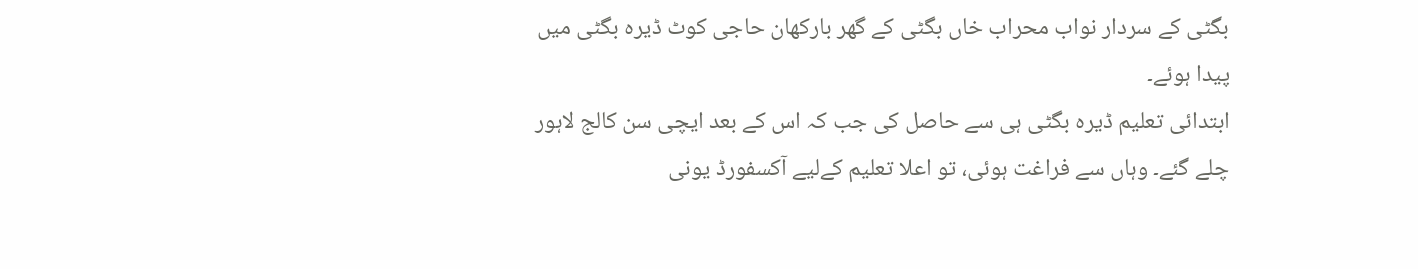بگٹی کے سردار نواب محراب خاں بگٹی کے گھر بارکھان حاجی کوٹ ڈیرہ بگٹی میں پیدا ہوئے۔
ابتدائی تعلیم ڈیرہ بگٹی ہی سے حاصل کی جب کہ اس کے بعد ایچی سن کالج لاہور چلے گئے۔ وہاں سے فراغت ہوئی، تو اعلا تعلیم کےلیے آکسفورڈ یونی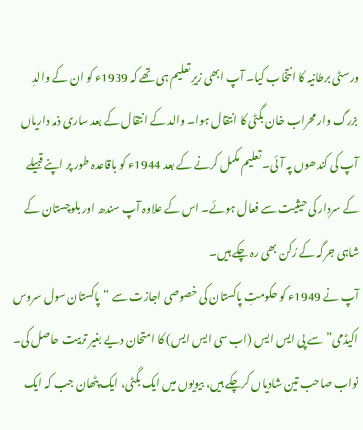ورسٹی برطانیہ کا انتخاب کیا۔ آپ ابھی زیرِ تعلیم ہی تھے کہ 1939ء کو ان کے والدِ بزرگ وار محراب خان بگٹی کا انتقال ہوا۔ والد کے انتقال کے بعد ساری ذمہ داریاں آپ کی کندھوں پہ آئی۔ تعلیم مکمل کرنے کے بعد 1944ء کو باقاعدہ طور پر اپنے قبیلے کے سردار کی حیثیت سے فعال ہوئے۔ اس کے علاوہ آپ سندھ اور بلوچستان کے شاہی جرگہ کے رُکن بھی رہ چکے ہیں۔
آپ نے 1949ء کو حکومتِ پاکستان کی خصوصی اجازت سے “پاکستان سول سروس اکیڈمی” سے پی ایس ایس (اب سی ایس ایس) کا امتحان دیے بغیر تربیت حاصل کی۔
نواب صاحب تین شادیاں کرچکے ہیں، بیویوں میں ایک بگٹی، ایک پٹھان جب کہ ایک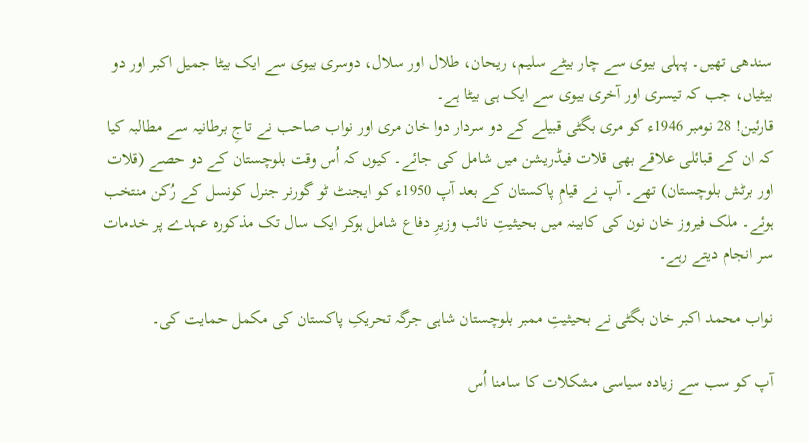سندھی تھیں۔ پہلی بیوی سے چار بیٹے سلیم، ریحان، طلال اور سلال، دوسری بیوی سے ایک بیٹا جمیل اکبر اور دو بیٹیاں، جب کہ تیسری اور آخری بیوی سے ایک ہی بیٹا ہے۔
قارئین! 28 نومبر 1946ء کو مری بگٹی قبیلے کے دو سردار دوا خان مری اور نواب صاحب نے تاجِ برطانیہ سے مطالبہ کیا کہ ان کے قبائلی علاقے بھی قلات فیڈریشن میں شامل کی جائے۔ کیوں کہ اُس وقت بلوچستان کے دو حصے (قلات اور برٹش بلوچستان) تھے۔ آپ نے قیامِ پاکستان کے بعد آپ 1950ء کو ایجنٹ ٹو گورنر جنرل کونسل کے رُکن منتخب ہوئے۔ ملک فیروز خان نون کی کابینہ میں بحیثیتِ نائب وزیرِ دفاع شامل ہوکر ایک سال تک مذکورہ عہدے پر خدمات سر انجام دیتے رہے۔

نواب محمد اکبر خان بگٹی نے بحیثیتِ ممبر بلوچستان شاہی جرگہ تحریکِ پاکستان کی مکمل حمایت کی۔

آپ کو سب سے زیادہ سیاسی مشکلات کا سامنا اُس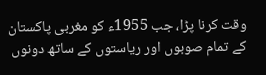وقت کرنا پڑا، جب 1955ء کو مغربی پاکستان کے تمام صوبوں اور ریاستوں کے ساتھ دونوں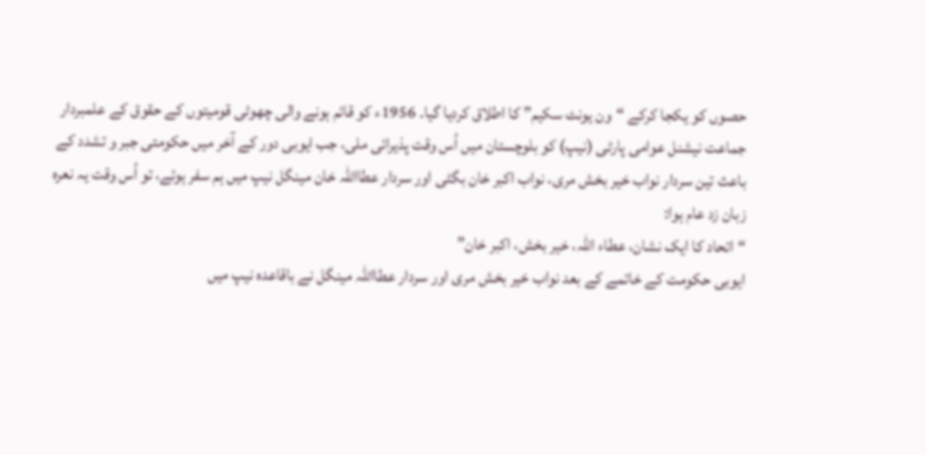حصوں کو یکجا کرکے “ون یونٹ سکیم” کا اطلاق کردیا گیا۔ 1956ء کو قائم ہونے والی چھوٹی قومیتوں کے حقوق کے علمبردار جماعت نیشنل عوامی پارٹی (نیپ) کو بلوچستان میں اُس وقت پذیرائی ملی، جب ایوبی دور کے آخر میں حکومتی جبر و تشدد کے باعث تین سردار نواب خیر بخش مری، نواب اکبر خان بگٹی اور سردار عطااللہ خان مینگل نیپ میں ہم سفر ہوئے، تو اُس وقت یہ نعرہ زبان زد عام ہوا:
“اتحاد کا ایک نشان، عطاء اللہ، خیر بخش، اکبر خان”
ایوبی حکومت کے خاتمے کے بعد نواب خیر بخش مری اور سردار عطااللہ مینگل نے باقاعدہ نیپ میں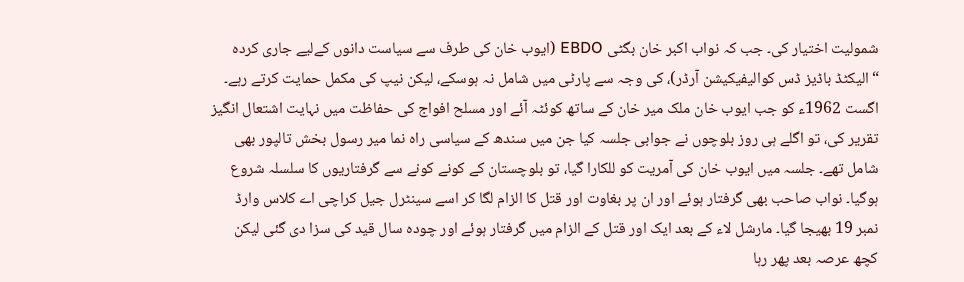شمولیت اختیار کی۔ جب کہ نواب اکبر خان بگٹی EBDO (ایوب خان کی طرف سے سیاست دانوں کےلیے جاری کردہ “الیکٹڈ باڈیز ڈس کوالیفیکیشن آرڈر)، کی وجہ سے پارٹی میں شامل نہ ہوسکے، لیکن نیپ کی مکمل حمایت کرتے رہے۔
اگست 1962ء کو جب ایوب خان ملک میر خان کے ساتھ کوئٹہ آئے اور مسلح افواج کی حفاظت میں نہایت اشتعال انگیز تقریر کی، تو اگلے ہی روز بلوچوں نے جوابی جلسہ کیا جن میں سندھ کے سیاسی راہ نما میر رسول بخش تالپور بھی شامل تھے۔ جلسہ میں ایوب خان کی آمریت کو للکارا گیا، تو بلوچستان کے کونے کونے سے گرفتاریوں کا سلسلہ شروع ہوگیا۔ نواب صاحب بھی گرفتار ہوئے اور ان پر بغاوت اور قتل کا الزام لگا کر اسے سینٹرل جیل کراچی اے کلاس وارڈ نمبر 19 بھیجا گیا۔ مارشل لاء کے بعد ایک اور قتل کے الزام میں گرفتار ہوئے اور چودہ سال قید کی سزا دی گئی لیکن کچھ عرصہ بعد پھر رہا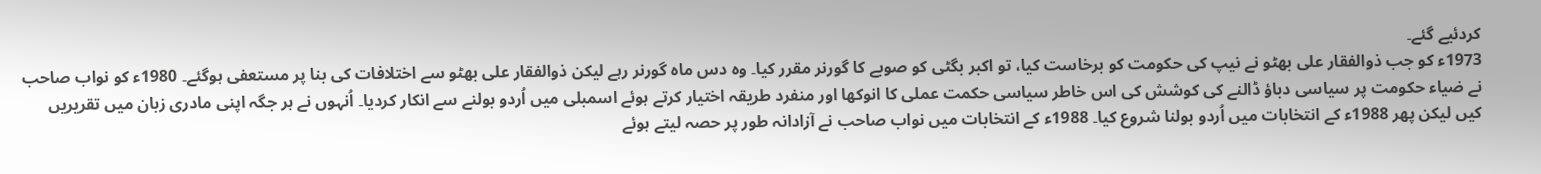کردئیے گئے۔
1973ء کو جب ذوالفقار علی بھٹو نے نیپ کی حکومت کو برخاست کیا، تو اکبر بگٹی کو صوبے کا گورنر مقرر کیا۔ وہ دس ماہ گورنر رہے لیکن ذوالفقار علی بھٹو سے اختلافات کی بنا پر مستعفی ہوگئے۔ 1980ء کو نواب صاحب نے ضیاء حکومت پر سیاسی دباؤ ڈالنے کی کوشش کی اس خاطر سیاسی حکمت عملی کا انوکھا اور منفرد طریقہ اختیار کرتے ہوئے اسمبلی میں اُردو بولنے سے انکار کردیا۔ اُنہوں نے ہر جگہ اپنی مادری زبان میں تقریریں کیں لیکن پھر 1988ء کے انتخابات میں اُردو بولنا شروع کیا۔ 1988ء کے انتخابات میں نواب صاحب نے آزادانہ طور پر حصہ لیتے ہوئے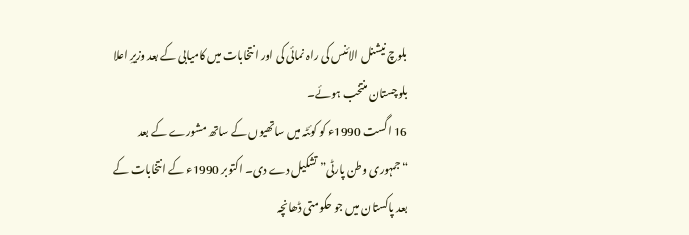بلوچ نیشنل الائنس کی راہ نمائی کی اور انتخابات میں کامیابی کے بعد وزیرِ اعلا بلوچستان منتخب ہوئے۔
16 اگست 1990ء کو کوئٹہ میں ساتھیوں کے ساتھ مشورے کے بعد “جمہوری وطن پارٹی” تشکیل دے دی۔ اکتوبر 1990ء کے انتخابات کے بعد پاکستان میں جو حکومتی ڈھانچہ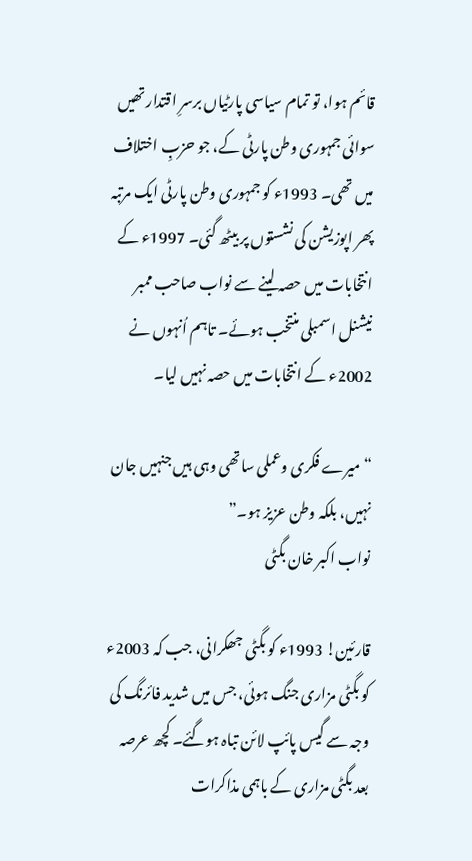قائم ہوا، تو تمام سیاسی پارٹیاں برسرِ اقتدار تھیں سوائی جمہوری وطن پارٹی کے، جو حزبِ اختلاف میں تھی۔ 1993ء کو جمہوری وطن پارٹی ایک مرتبہ پھر اپوزیشن کی نشستوں پر بیٹھ گئی۔ 1997ء کے انتخابات میں حصہ لینے سے نواب صاحب ممبر نیشنل اسمبلی منتخب ہوئے۔ تاہم اُنہوں نے 2002ء کے انتخابات میں حصہ نہیں لیا۔

“میرے فکری وعملی ساتھی وہی ہیں جنہیں جان نہیں، بلکہ وطن عزیز ہو۔”
نواب اکبر خان بگٹی

قارئین! 1993ء کو بگٹی جھکرانی، جب کہ 2003ء کو بگٹی مزاری جنگ ہوئی، جس میں شدید فائرنگ کی وجہ سے گیس پائپ لائن تباہ ہوگئے۔ کچھ عرصہ بعد بگٹی مزاری کے باہمی مذاکرات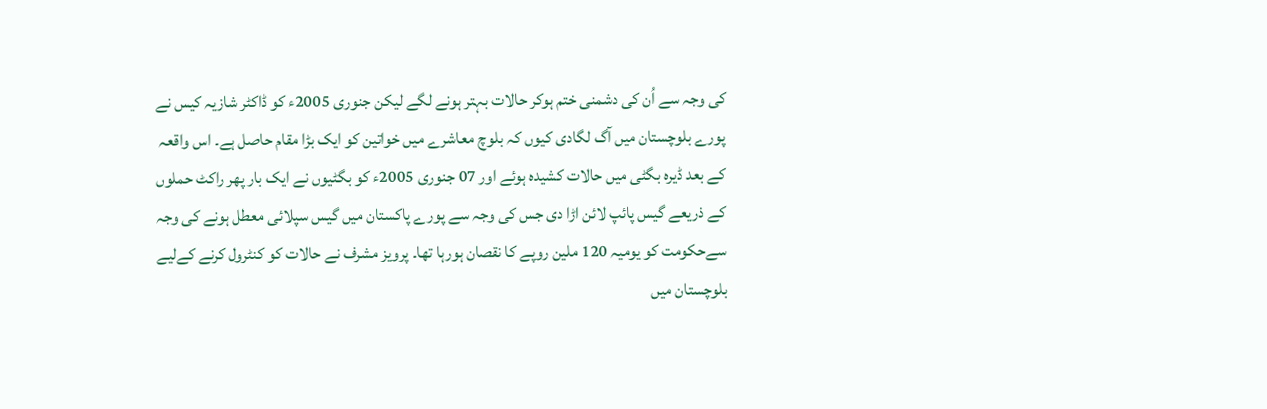کی وجہ سے اُن کی دشمنی ختم ہوکر حالات بہتر ہونے لگے لیکن جنوری 2005ء کو ڈاکٹر شازیہ کیس نے پورے بلوچستان میں آگ لگادی کیوں کہ بلوچ معاشرے میں خواتین کو ایک بڑا مقام حاصل ہے۔ اس واقعہ کے بعد ڈیرہ بگٹی میں حالات کشیدہ ہوئے اور 07 جنوری 2005ء کو بگٹیوں نے ایک بار پھر راکٹ حملوں کے ذریعے گیس پائپ لائن اڑا دی جس کی وجہ سے پورے پاکستان میں گیس سپلائی معطل ہونے کی وجہ سےحکومت کو یومیہ 120 ملین روپے کا نقصان ہورہا تھا۔ پرویز مشرف نے حالات کو کنٹرول کرنے کےلیے بلوچستان میں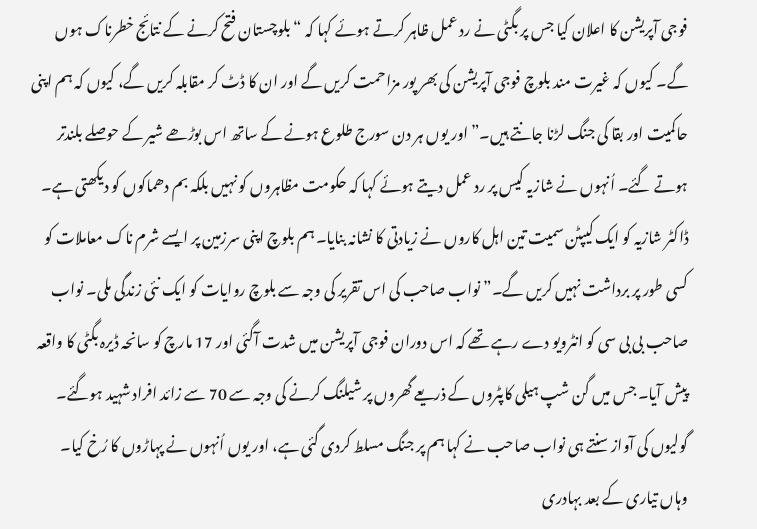فوجی آپریشن کا اعلان کیا جس پر بگٹی نے رد عمل ظاہر کرتے ہوئے کہا کہ “بلوچستان فتح کرنے کے نتائج خطرناک ہوں گے۔ کیوں کہ غیرت مند بلوچ فوجی آپریشن کی بھر پور مزاحمت کریں گے اور ان کا ڈٹ کر مقابلہ کریں گے، کیوں کہ ہم اپنی حاکمیت اور بقا کی جنگ لڑنا جانتے ہیں۔” اور یوں ہر دن سورج طلوع ہونے کے ساتھ اس بوڑھے شیر کے حوصلے بلندتر ہوتے گئے۔ اُنہوں نے شازیہ کیس پر رد عمل دیتے ہوئے کہا کہ حکومت مظاہروں کو نہیں بلکہ بم دھماکوں کو دیکھتی ہے۔ ڈاکٹر شازیہ کو ایک کیپٹن سمیت تین اہل کاروں نے زیادتی کا نشانہ بنایا۔ ہم بلوچ اپنی سرزمین پر ایسے شرم ناک معاملات کو کسی طور پر برداشت نہیں کریں گے۔” نواب صاحب کی اس تقریر کی وجہ سے بلوچ روایات کو ایک نئی زندگی ملی۔ نواب صاحب بی بی سی کو انٹرویو دے رہے تھے کہ اس دوران فوجی آپریشن میں شدت آگئی اور 17 مارچ کو سانحہ ڈیرہ بگٹی کا واقعہ پیش آیا۔ جس میں گن شپ ہیلی کاپٹروں کے ذریعے گھروں پر شیلنگ کرنے کی وجہ سے 70 سے زائد افراد شہید ہوگئے۔ گولیوں کی آواز سنتے ہی نواب صاحب نے کہا ہم پر جنگ مسلط کردی گئی ہے، اور یوں اُنہوں نے پہاڑوں کا رُخ کیا۔ وہاں تیاری کے بعد بہادری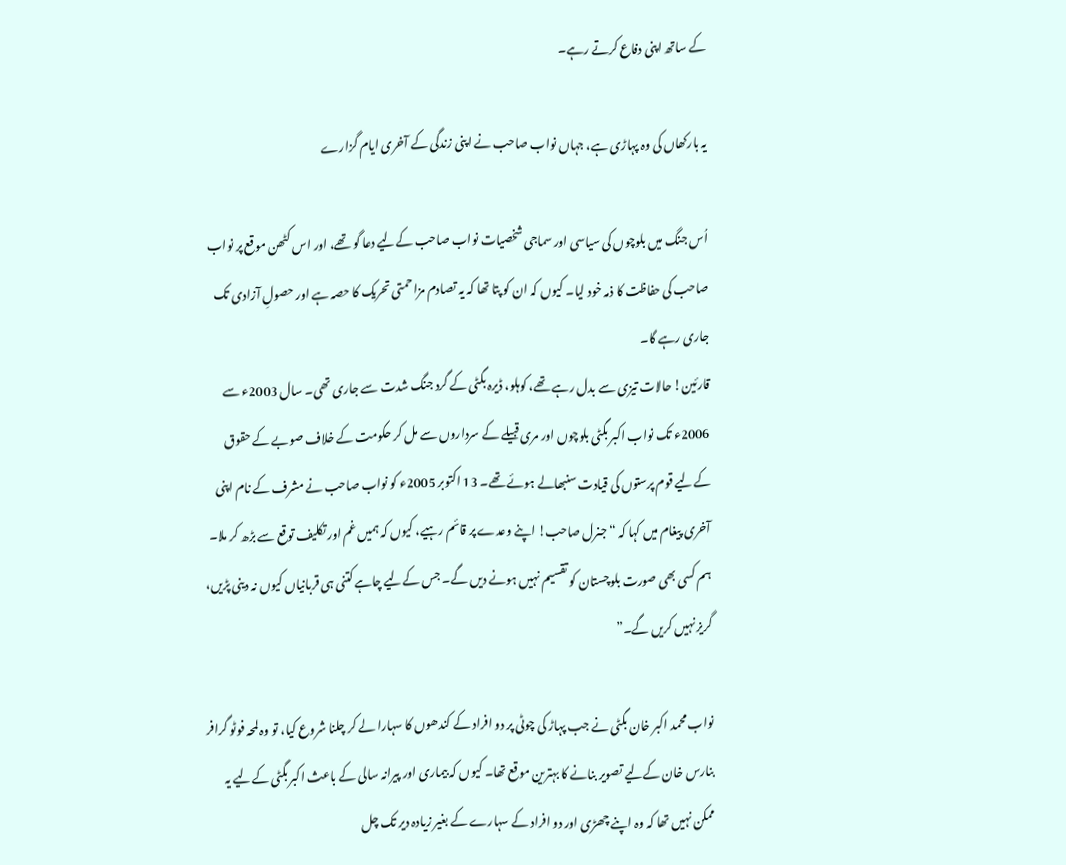کے ساتھ اپنی دفاع کرتے رہے۔

یہ بارکھاں کی وہ پہاڑی ہے، جہاں نواب صاحب نے اپنی زندگی کے آخری ایام گزارے

اُس جنگ میں بلوچوں کی سیاسی اور سماجی شخصیات نواب صاحب کےلیے دعا گو تھے، اور اس کٹھن موقع پر نواب صاحب کی حفاظت کا ذمہ خود لیا۔ کیوں کہ ان کو پتا تھا کہ یہ تصادم مزاحمتی تحریک کا حصہ ہے اور حصولِ آزادی تک جاری رہے گا۔
قارئین! حالات تیزی سے بدل رہے تھے، کوہلو، ڈیرہ بگٹی کے گرد جنگ شدت سے جاری تھی۔ سال 2003ء سے 2006ء تک نواب اکبر بگٹی بلوچوں اور مری قبیلے کے سرداروں سے مل کر حکومت کے خلاف صوبے کے حقوق کےلیے قوم پرستوں کی قیادت سنبھالے ہوئے تھے۔ 13 اکتوبر 2005ء کو نواب صاحب نے مشرف کے نام اپنی آخری پیغام میں کہا کہ “جنرل صاحب! اپنے وعدے پر قائم رہیے، کیوں کہ ہمیں غم اور تکلیف توقع سے بڑھ کر ملا۔ ہم کسی بھی صورت بلوچستان کو تقسیم نہیں ہونے دیں گے۔ جس کےلیے چاہے کتنی ہی قربانیاں کیوں نہ دینی پڑیں، گریز نہیں کریں گے۔”

نواب محمد اکبر خان بگٹی نے جب پہاڑ کی چوٹی پر دو افراد کے کندھوں کا سہارا لے کر چلنا شروع کیا، تو وہ لمحہ فوٹو گرافر بنارس خان کےلیے تصویر بنانے کا بہترین موقع تھا۔ کیوں کہ بیماری اور پیرانہ سالی کے باعث اکبر بگٹی کےلیے یہ ممکن نہیں تھا کہ وہ اپنے چھڑی اور دو افراد کے سہارے کے بغیر زیادہ دیر تک چل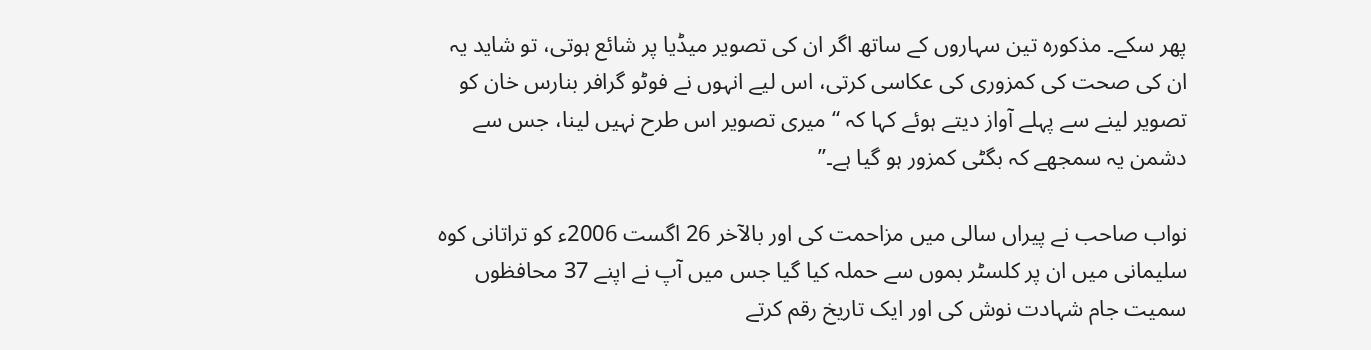پھر سکے۔ مذکورہ تین سہاروں کے ساتھ اگر ان کی تصویر میڈیا پر شائع ہوتی، تو شاید یہ ان کی صحت کی کمزوری کی عکاسی کرتی، اس لیے انہوں نے فوٹو گرافر بنارس خان کو تصویر لینے سے پہلے آواز دیتے ہوئے کہا کہ “میری تصویر اس طرح نہیں لینا، جس سے دشمن یہ سمجھے کہ بگٹی کمزور ہو گیا ہے۔”

نواب صاحب نے پیراں سالی میں مزاحمت کی اور بالآخر 26 اگست 2006ء کو تراتانی کوہ سلیمانی میں ان پر کلسٹر بموں سے حملہ کیا گیا جس میں آپ نے اپنے 37 محافظوں سمیت جام شہادت نوش کی اور ایک تاریخ رقم کرتے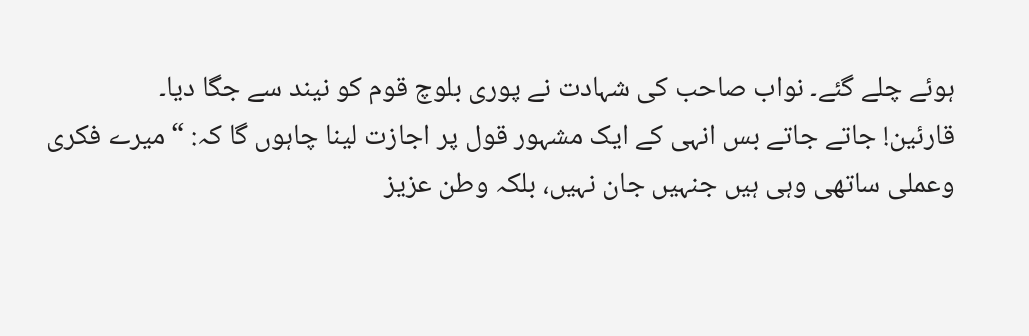ہوئے چلے گئے۔ نواب صاحب کی شہادت نے پوری بلوچ قوم کو نیند سے جگا دیا۔
قارئین! جاتے جاتے بس انہی کے ایک مشہور قول پر اجازت لینا چاہوں گا کہ: “میرے فکری وعملی ساتھی وہی ہیں جنہیں جان نہیں، بلکہ وطن عزیز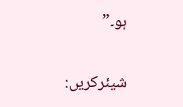ہو۔”

شیئرکریں: